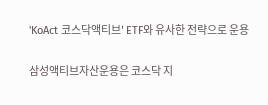'KoAct 코스닥액티브' ETF와 유사한 전략으로 운용

삼성액티브자산운용은 코스닥 지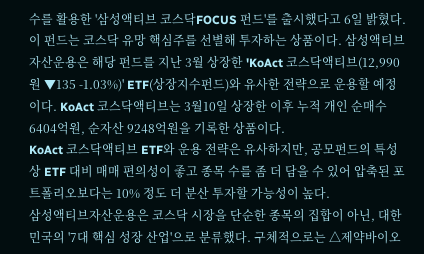수를 활용한 '삼성액티브 코스닥FOCUS 펀드'를 출시했다고 6일 밝혔다.
이 펀드는 코스닥 유망 핵심주를 선별해 투자하는 상품이다. 삼성액티브자산운용은 해당 펀드를 지난 3월 상장한 'KoAct 코스닥액티브(12,990원 ▼135 -1.03%)' ETF(상장지수펀드)와 유사한 전략으로 운용할 예정이다. KoAct 코스닥액티브는 3월10일 상장한 이후 누적 개인 순매수 6404억원, 순자산 9248억원을 기록한 상품이다.
KoAct 코스닥액티브 ETF와 운용 전략은 유사하지만, 공모펀드의 특성상 ETF 대비 매매 편의성이 좋고 종목 수를 좀 더 담을 수 있어 압축된 포트폴리오보다는 10% 정도 더 분산 투자할 가능성이 높다.
삼성액티브자산운용은 코스닥 시장을 단순한 종목의 집합이 아닌, 대한민국의 '7대 핵심 성장 산업'으로 분류했다. 구체적으로는 △제약바이오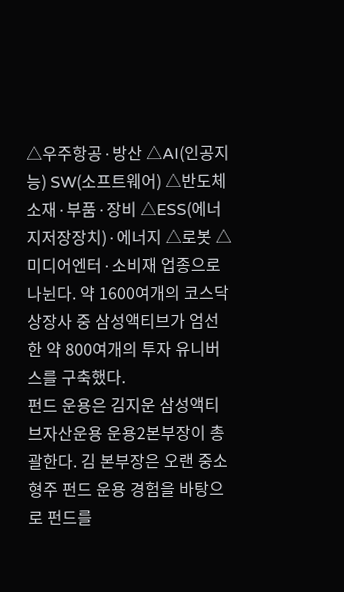△우주항공∙방산 △AI(인공지능) SW(소프트웨어) △반도체 소재∙부품∙장비 △ESS(에너지저장장치)∙에너지 △로봇 △미디어엔터∙소비재 업종으로 나뉜다. 약 1600여개의 코스닥 상장사 중 삼성액티브가 엄선한 약 800여개의 투자 유니버스를 구축했다.
펀드 운용은 김지운 삼성액티브자산운용 운용2본부장이 총괄한다. 김 본부장은 오랜 중소형주 펀드 운용 경험을 바탕으로 펀드를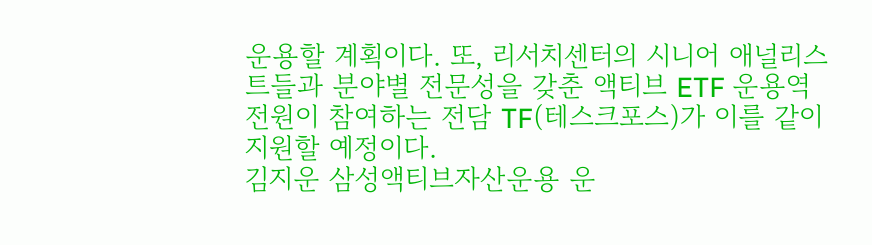운용할 계획이다. 또, 리서치센터의 시니어 애널리스트들과 분야별 전문성을 갖춘 액티브 ETF 운용역 전원이 참여하는 전담 TF(테스크포스)가 이를 같이 지원할 예정이다.
김지운 삼성액티브자산운용 운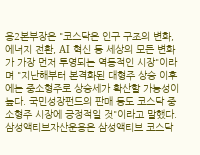용2본부장은 "코스닥은 인구 구조의 변화, 에너지 전환, AI 혁신 등 세상의 모든 변화가 가장 먼저 투영되는 역동적인 시장"이라며 "지난해부터 본격화된 대형주 상승 이후에는 중소형주로 상승세가 확산할 가능성이 높다. 국민성장펀드의 판매 등도 코스닥 중소형주 시장에 긍정적일 것"이라고 말했다.
삼성액티브자산운용은 삼성액티브 코스닥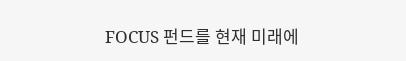FOCUS 펀드를 현재 미래에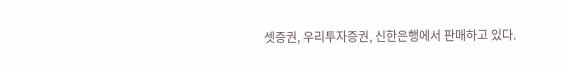셋증권, 우리투자증권, 신한은행에서 판매하고 있다.